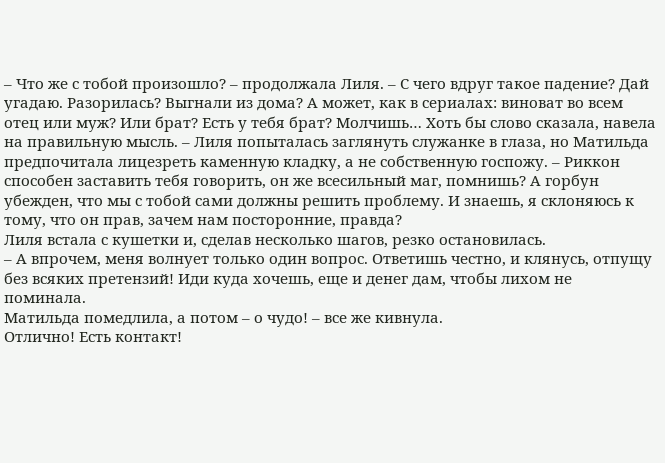– Что же с тобой произошло? – продолжала Лиля. – С чего вдруг такое падение? Дай угадаю. Разорилась? Выгнали из дома? А может, как в сериалах: виноват во всем отец или муж? Или брат? Есть у тебя брат? Молчишь… Хоть бы слово сказала, навела на правильную мысль. – Лиля попыталась заглянуть служанке в глаза, но Матильда предпочитала лицезреть каменную кладку, а не собственную госпожу. – Риккон способен заставить тебя говорить, он же всесильный маг, помнишь? А горбун убежден, что мы с тобой сами должны решить проблему. И знаешь, я склоняюсь к тому, что он прав, зачем нам посторонние, правда?
Лиля встала с кушетки и, сделав несколько шагов, резко остановилась.
– А впрочем, меня волнует только один вопрос. Ответишь честно, и клянусь, отпущу без всяких претензий! Иди куда хочешь, еще и денег дам, чтобы лихом не поминала.
Матильда помедлила, а потом – о чудо! – все же кивнула.
Отлично! Есть контакт!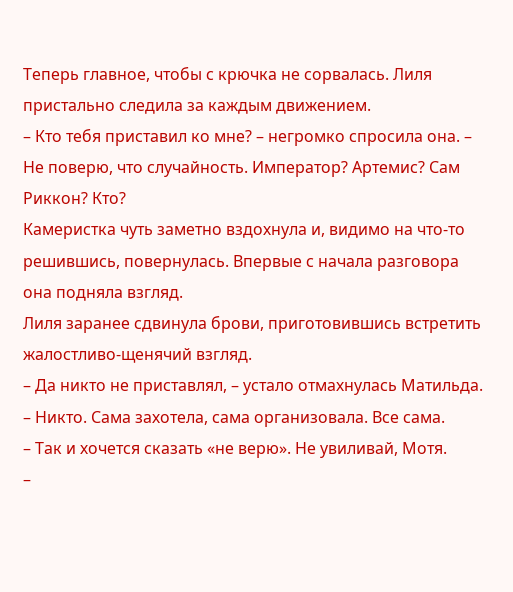Теперь главное, чтобы с крючка не сорвалась. Лиля пристально следила за каждым движением.
– Кто тебя приставил ко мне? – негромко спросила она. – Не поверю, что случайность. Император? Артемис? Сам Риккон? Кто?
Камеристка чуть заметно вздохнула и, видимо на что-то решившись, повернулась. Впервые с начала разговора она подняла взгляд.
Лиля заранее сдвинула брови, приготовившись встретить жалостливо-щенячий взгляд.
– Да никто не приставлял, – устало отмахнулась Матильда. – Никто. Сама захотела, сама организовала. Все сама.
– Так и хочется сказать «не верю». Не увиливай, Мотя.
–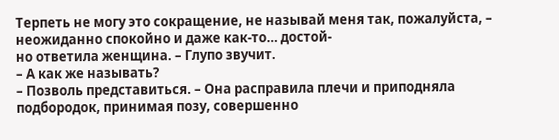Терпеть не могу это сокращение, не называй меня так, пожалуйста, – неожиданно спокойно и даже как-то… достой-
но ответила женщина. – Глупо звучит.
– А как же называть?
– Позволь представиться. – Она расправила плечи и приподняла подбородок, принимая позу, совершенно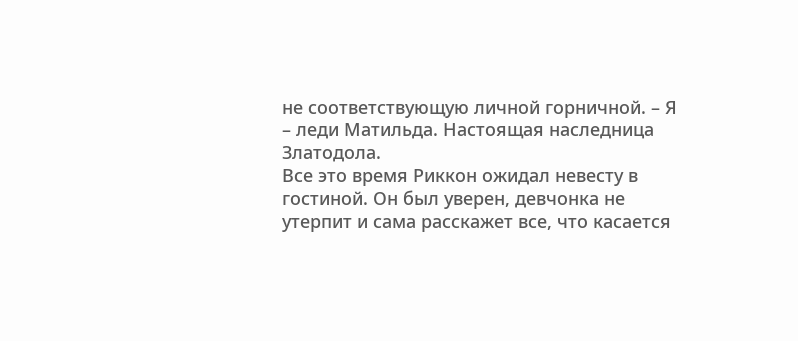не соответствующую личной горничной. – Я – леди Матильда. Настоящая наследница Златодола.
Все это время Риккон ожидал невесту в гостиной. Он был уверен, девчонка не утерпит и сама расскажет все, что касается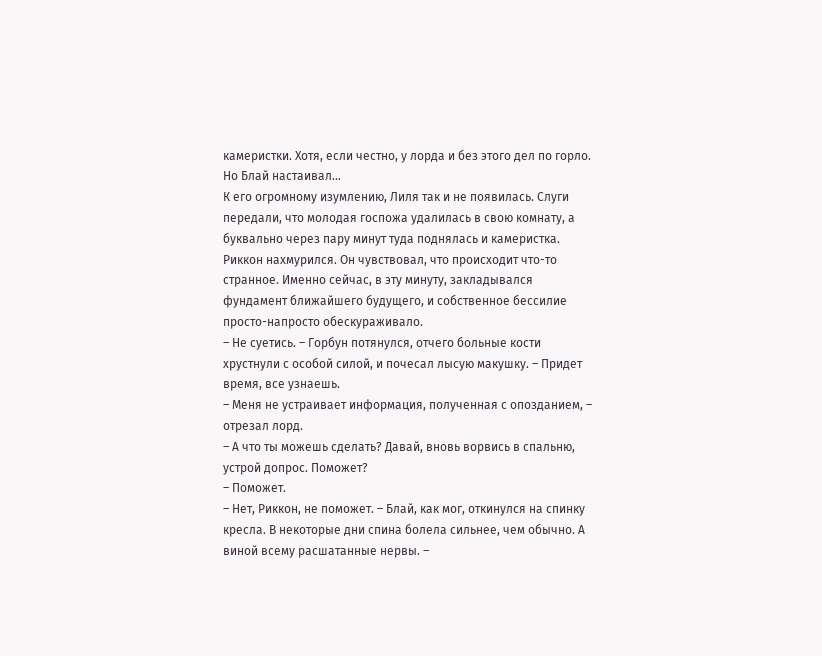камеристки. Хотя, если честно, у лорда и без этого дел по горло. Но Блай настаивал…
К его огромному изумлению, Лиля так и не появилась. Слуги передали, что молодая госпожа удалилась в свою комнату, а буквально через пару минут туда поднялась и камеристка.
Риккон нахмурился. Он чувствовал, что происходит что-то странное. Именно сейчас, в эту минуту, закладывался фундамент ближайшего будущего, и собственное бессилие просто-напросто обескураживало.
– Не суетись. – Горбун потянулся, отчего больные кости хрустнули с особой силой, и почесал лысую макушку. – Придет время, все узнаешь.
– Меня не устраивает информация, полученная с опозданием, – отрезал лорд.
– А что ты можешь сделать? Давай, вновь ворвись в спальню, устрой допрос. Поможет?
– Поможет.
– Нет, Риккон, не поможет. – Блай, как мог, откинулся на спинку кресла. В некоторые дни спина болела сильнее, чем обычно. А виной всему расшатанные нервы. –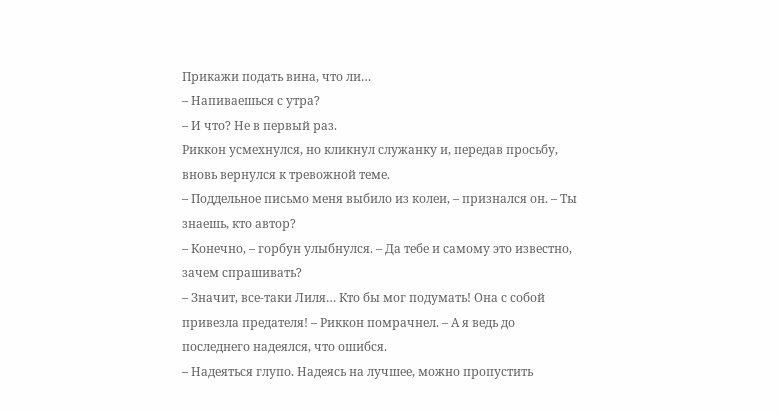Прикажи подать вина, что ли…
– Напиваешься с утра?
– И что? Не в первый раз.
Риккон усмехнулся, но кликнул служанку и, передав просьбу, вновь вернулся к тревожной теме.
– Поддельное письмо меня выбило из колеи, – признался он. – Ты знаешь, кто автор?
– Конечно, – горбун улыбнулся. – Да тебе и самому это известно, зачем спрашивать?
– Значит, все-таки Лиля… Кто бы мог подумать! Она с собой привезла предателя! – Риккон помрачнел. – А я ведь до последнего надеялся, что ошибся.
– Надеяться глупо. Надеясь на лучшее, можно пропустить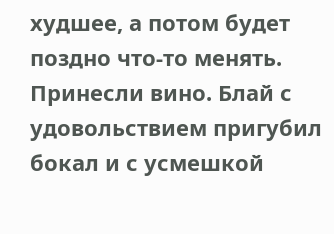худшее, а потом будет поздно что-то менять.
Принесли вино. Блай с удовольствием пригубил бокал и с усмешкой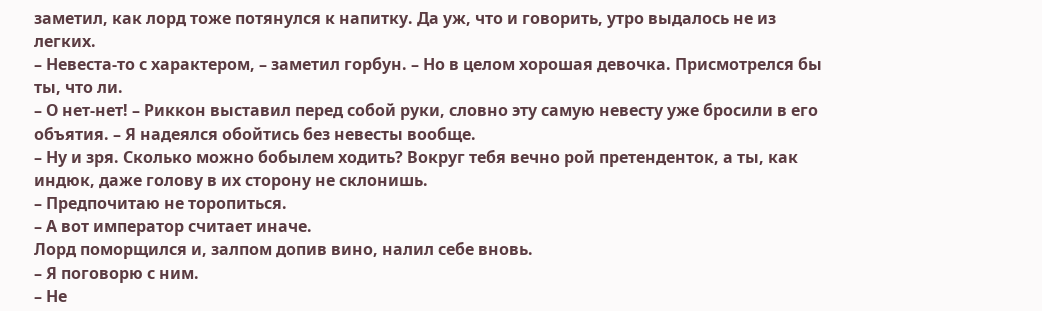заметил, как лорд тоже потянулся к напитку. Да уж, что и говорить, утро выдалось не из легких.
– Невеста-то с характером, – заметил горбун. – Но в целом хорошая девочка. Присмотрелся бы ты, что ли.
– О нет-нет! – Риккон выставил перед собой руки, словно эту самую невесту уже бросили в его объятия. – Я надеялся обойтись без невесты вообще.
– Ну и зря. Сколько можно бобылем ходить? Вокруг тебя вечно рой претенденток, а ты, как индюк, даже голову в их сторону не склонишь.
– Предпочитаю не торопиться.
– А вот император считает иначе.
Лорд поморщился и, залпом допив вино, налил себе вновь.
– Я поговорю с ним.
– Не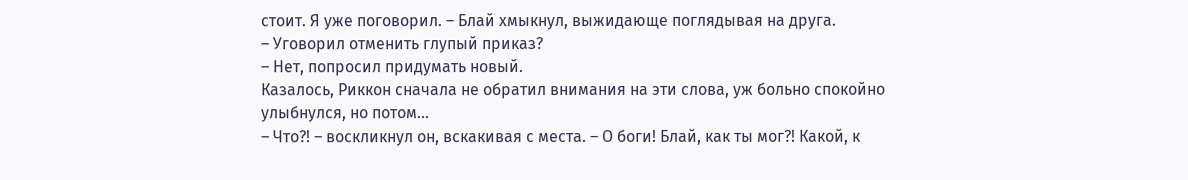стоит. Я уже поговорил. – Блай хмыкнул, выжидающе поглядывая на друга.
– Уговорил отменить глупый приказ?
– Нет, попросил придумать новый.
Казалось, Риккон сначала не обратил внимания на эти слова, уж больно спокойно улыбнулся, но потом…
– Что?! – воскликнул он, вскакивая с места. – О боги! Блай, как ты мог?! Какой, к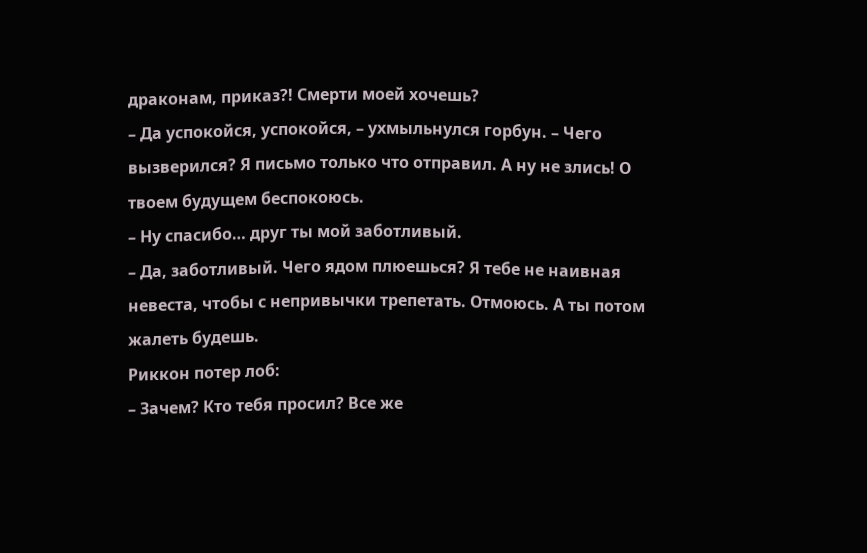драконам, приказ?! Смерти моей хочешь?
– Да успокойся, успокойся, – ухмыльнулся горбун. – Чего вызверился? Я письмо только что отправил. А ну не злись! О твоем будущем беспокоюсь.
– Ну спасибо… друг ты мой заботливый.
– Да, заботливый. Чего ядом плюешься? Я тебе не наивная невеста, чтобы с непривычки трепетать. Отмоюсь. А ты потом жалеть будешь.
Риккон потер лоб:
– Зачем? Кто тебя просил? Все же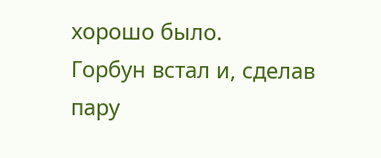хорошо было.
Горбун встал и, сделав пару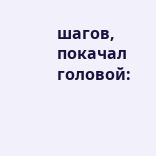шагов, покачал головой: